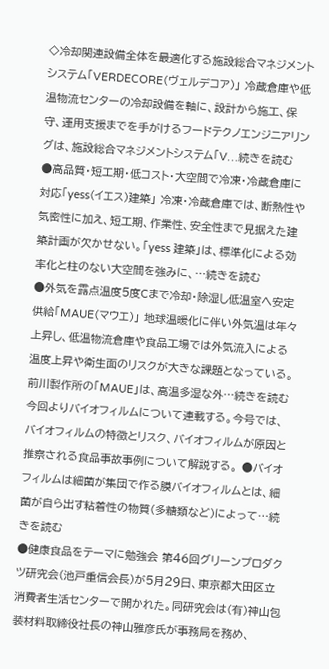◇冷却関連設備全体を最適化する施設総合マネジメントシステム「VERDECORE(ヴェルデコア)」 冷蔵倉庫や低温物流センターの冷却設備を軸に、設計から施工、保守、運用支援までを手がけるフードテクノエンジニアリングは、施設総合マネジメントシステム「V…続きを読む
●高品質・短工期・低コスト・大空間で冷凍・冷蔵倉庫に対応「yess(イエス)建築」 冷凍・冷蔵倉庫では、断熱性や気密性に加え、短工期、作業性、安全性まで見据えた建築計画が欠かせない。「yess 建築」は、標準化による効率化と柱のない大空間を強みに、…続きを読む
●外気を露点温度5度Cまで冷却・除湿し低温室へ安定供給「MAUE(マウエ)」 地球温暖化に伴い外気温は年々上昇し、低温物流倉庫や食品工場では外気流入による温度上昇や衛生面のリスクが大きな課題となっている。 前川製作所の「MAUE」は、高温多湿な外…続きを読む
今回よりバイオフィルムについて連載する。今号では、バイオフィルムの特徴とリスク、バイオフィルムが原因と推察される食品事故事例について解説する。 ●バイオフィルムは細菌が集団で作る膜バイオフィルムとは、細菌が自ら出す粘着性の物質(多糖類など)によって…続きを読む
●健康食品をテーマに勉強会 第46回グリーンプロダクツ研究会(池戸重信会長)が5月29日、東京都大田区立消費者生活センターで開かれた。同研究会は(有)神山包装材料取締役社長の神山雅彦氏が事務局を務め、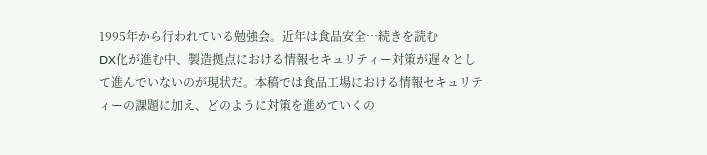1995年から行われている勉強会。近年は食品安全…続きを読む
DX化が進む中、製造拠点における情報セキュリティー対策が遅々として進んでいないのが現状だ。本稿では食品工場における情報セキュリティーの課題に加え、どのように対策を進めていくの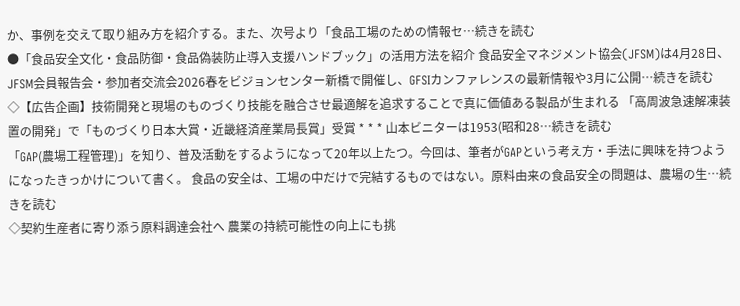か、事例を交えて取り組み方を紹介する。また、次号より「食品工場のための情報セ…続きを読む
●「食品安全文化・食品防御・食品偽装防止導入支援ハンドブック」の活用方法を紹介 食品安全マネジメント協会(JFSM)は4月28日、JFSM会員報告会・参加者交流会2026春をビジョンセンター新橋で開催し、GFSIカンファレンスの最新情報や3月に公開…続きを読む
◇【広告企画】技術開発と現場のものづくり技能を融合させ最適解を追求することで真に価値ある製品が生まれる 「高周波急速解凍装置の開発」で「ものづくり日本大賞・近畿経済産業局長賞」受賞 * * * 山本ビニターは1953(昭和28…続きを読む
「GAP(農場工程管理)」を知り、普及活動をするようになって20年以上たつ。今回は、筆者がGAPという考え方・手法に興味を持つようになったきっかけについて書く。 食品の安全は、工場の中だけで完結するものではない。原料由来の食品安全の問題は、農場の生…続きを読む
◇契約生産者に寄り添う原料調達会社へ 農業の持続可能性の向上にも挑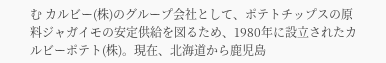む カルビー(株)のグループ会社として、ポテトチップスの原料ジャガイモの安定供給を図るため、1980年に設立されたカルビーポテト(株)。現在、北海道から鹿児島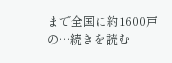まで全国に約1600戸の…続きを読む